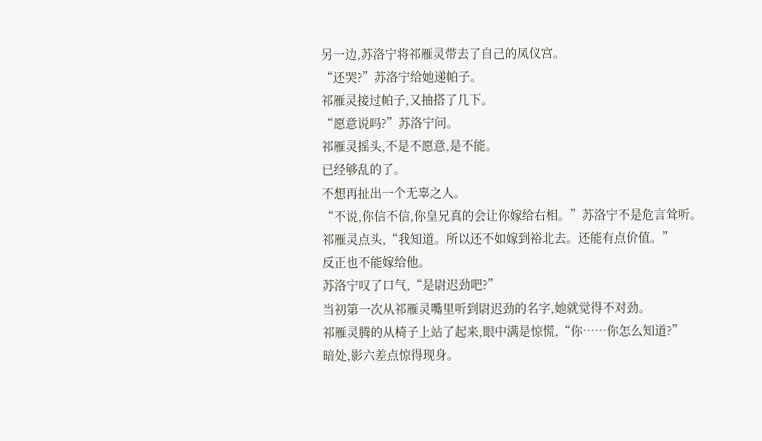另一边,苏洛宁将祁雁灵带去了自己的凤仪宫。
“还哭?”苏洛宁给她递帕子。
祁雁灵接过帕子,又抽搭了几下。
“愿意说吗?”苏洛宁问。
祁雁灵摇头,不是不愿意,是不能。
已经够乱的了。
不想再扯出一个无辜之人。
“不说,你信不信,你皇兄真的会让你嫁给右相。”苏洛宁不是危言耸听。
祁雁灵点头,“我知道。所以还不如嫁到裕北去。还能有点价值。”
反正也不能嫁给他。
苏洛宁叹了口气,“是尉迟劲吧?”
当初第一次从祁雁灵嘴里听到尉迟劲的名字,她就觉得不对劲。
祁雁灵腾的从椅子上站了起来,眼中满是惊慌,“你……你怎么知道?”
暗处,影六差点惊得现身。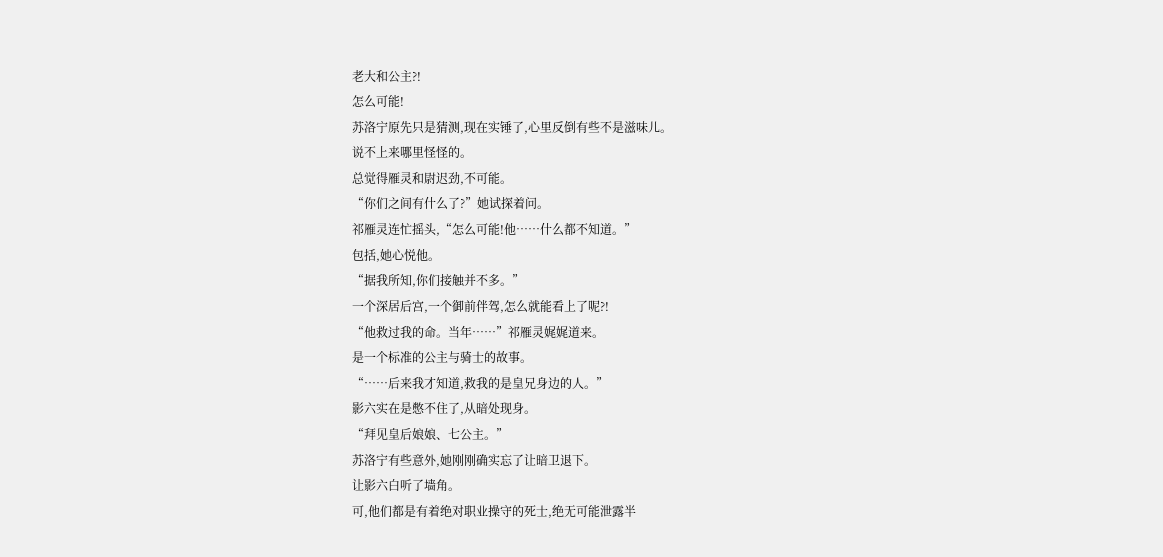老大和公主?!
怎么可能!
苏洛宁原先只是猜测,现在实锤了,心里反倒有些不是滋味儿。
说不上来哪里怪怪的。
总觉得雁灵和尉迟劲,不可能。
“你们之间有什么了?”她试探着问。
祁雁灵连忙摇头,“怎么可能!他……什么都不知道。”
包括,她心悦他。
“据我所知,你们接触并不多。”
一个深居后宫,一个御前伴驾,怎么就能看上了呢?!
“他救过我的命。当年……”祁雁灵娓娓道来。
是一个标准的公主与骑士的故事。
“……后来我才知道,救我的是皇兄身边的人。”
影六实在是憋不住了,从暗处现身。
“拜见皇后娘娘、七公主。”
苏洛宁有些意外,她刚刚确实忘了让暗卫退下。
让影六白听了墙角。
可,他们都是有着绝对职业操守的死士,绝无可能泄露半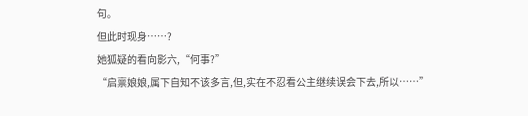句。
但此时现身……?
她狐疑的看向影六,“何事?”
“启禀娘娘,属下自知不该多言,但,实在不忍看公主继续误会下去,所以……”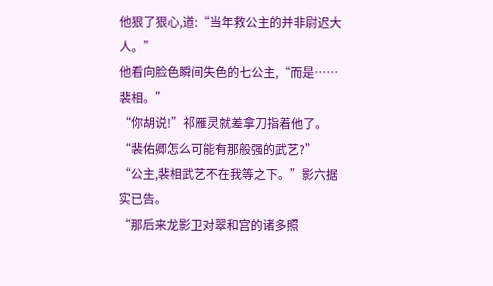他狠了狠心,道:“当年救公主的并非尉迟大人。”
他看向脸色瞬间失色的七公主,“而是……裴相。”
“你胡说!”祁雁灵就差拿刀指着他了。
“裴佑卿怎么可能有那般强的武艺?”
“公主,裴相武艺不在我等之下。”影六据实已告。
“那后来龙影卫对翠和宫的诸多照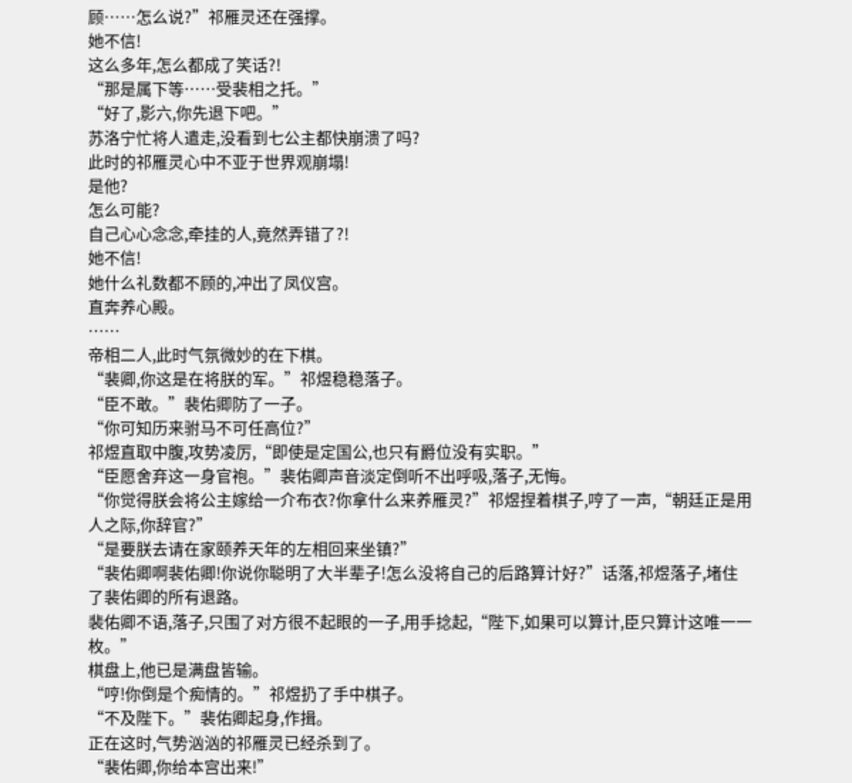顾……怎么说?”祁雁灵还在强撑。
她不信!
这么多年,怎么都成了笑话?!
“那是属下等……受裴相之托。”
“好了,影六,你先退下吧。”
苏洛宁忙将人遣走,没看到七公主都快崩溃了吗?
此时的祁雁灵心中不亚于世界观崩塌!
是他?
怎么可能?
自己心心念念,牵挂的人,竟然弄错了?!
她不信!
她什么礼数都不顾的,冲出了凤仪宫。
直奔养心殿。
……
帝相二人,此时气氛微妙的在下棋。
“裴卿,你这是在将朕的军。”祁煜稳稳落子。
“臣不敢。”裴佑卿防了一子。
“你可知历来驸马不可任高位?”
祁煜直取中腹,攻势凌厉,“即使是定国公,也只有爵位没有实职。”
“臣愿舍弃这一身官袍。”裴佑卿声音淡定倒听不出呼吸,落子,无悔。
“你觉得朕会将公主嫁给一介布衣?你拿什么来养雁灵?”祁煜捏着棋子,哼了一声,“朝廷正是用人之际,你辞官?”
“是要朕去请在家颐养天年的左相回来坐镇?”
“裴佑卿啊裴佑卿!你说你聪明了大半辈子!怎么没将自己的后路算计好?”话落,祁煜落子,堵住了裴佑卿的所有退路。
裴佑卿不语,落子,只围了对方很不起眼的一子,用手捻起,“陛下,如果可以算计,臣只算计这唯一一枚。”
棋盘上,他已是满盘皆输。
“哼!你倒是个痴情的。”祁煜扔了手中棋子。
“不及陛下。”裴佑卿起身,作揖。
正在这时,气势汹汹的祁雁灵已经杀到了。
“裴佑卿,你给本宫出来!”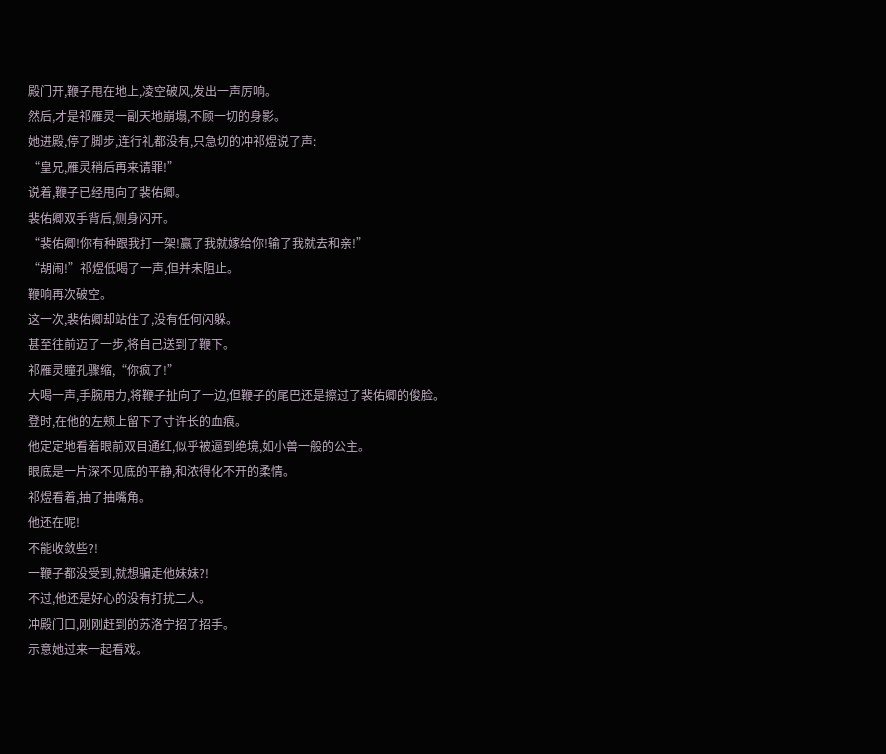殿门开,鞭子甩在地上,凌空破风,发出一声厉响。
然后,才是祁雁灵一副天地崩塌,不顾一切的身影。
她进殿,停了脚步,连行礼都没有,只急切的冲祁煜说了声:
“皇兄,雁灵稍后再来请罪!”
说着,鞭子已经甩向了裴佑卿。
裴佑卿双手背后,侧身闪开。
“裴佑卿!你有种跟我打一架!赢了我就嫁给你!输了我就去和亲!”
“胡闹!”祁煜低喝了一声,但并未阻止。
鞭响再次破空。
这一次,裴佑卿却站住了,没有任何闪躲。
甚至往前迈了一步,将自己送到了鞭下。
祁雁灵瞳孔骤缩,“你疯了!”
大喝一声,手腕用力,将鞭子扯向了一边,但鞭子的尾巴还是擦过了裴佑卿的俊脸。
登时,在他的左颊上留下了寸许长的血痕。
他定定地看着眼前双目通红,似乎被逼到绝境,如小兽一般的公主。
眼底是一片深不见底的平静,和浓得化不开的柔情。
祁煜看着,抽了抽嘴角。
他还在呢!
不能收敛些?!
一鞭子都没受到,就想骗走他妹妹?!
不过,他还是好心的没有打扰二人。
冲殿门口,刚刚赶到的苏洛宁招了招手。
示意她过来一起看戏。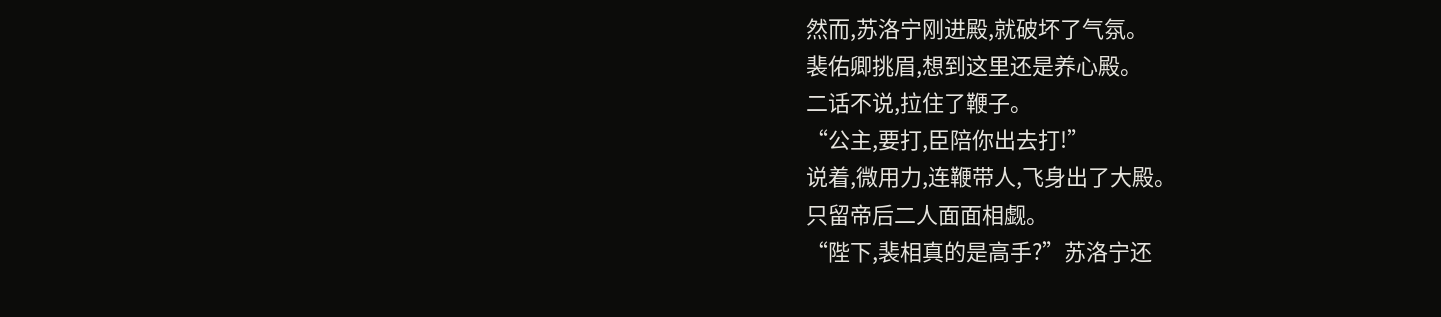然而,苏洛宁刚进殿,就破坏了气氛。
裴佑卿挑眉,想到这里还是养心殿。
二话不说,拉住了鞭子。
“公主,要打,臣陪你出去打!”
说着,微用力,连鞭带人,飞身出了大殿。
只留帝后二人面面相觑。
“陛下,裴相真的是高手?”苏洛宁还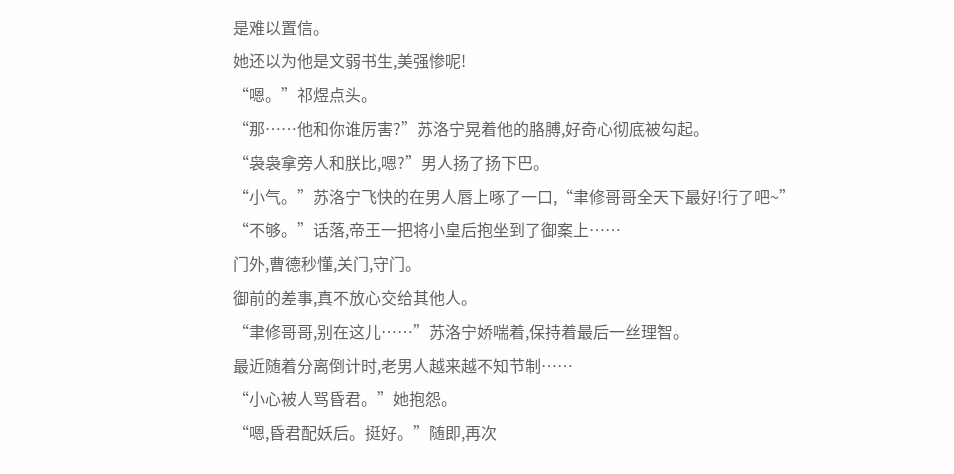是难以置信。
她还以为他是文弱书生,美强惨呢!
“嗯。”祁煜点头。
“那……他和你谁厉害?”苏洛宁晃着他的胳膊,好奇心彻底被勾起。
“袅袅拿旁人和朕比,嗯?”男人扬了扬下巴。
“小气。”苏洛宁飞快的在男人唇上啄了一口,“聿修哥哥全天下最好!行了吧~”
“不够。”话落,帝王一把将小皇后抱坐到了御案上……
门外,曹德秒懂,关门,守门。
御前的差事,真不放心交给其他人。
“聿修哥哥,别在这儿……”苏洛宁娇喘着,保持着最后一丝理智。
最近随着分离倒计时,老男人越来越不知节制……
“小心被人骂昏君。”她抱怨。
“嗯,昏君配妖后。挺好。”随即,再次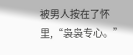被男人按在了怀里,“袅袅专心。”